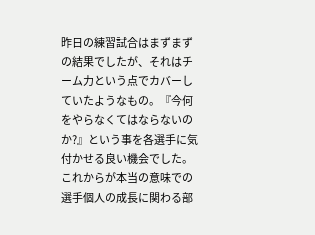昨日の練習試合はまずまずの結果でしたが、それはチーム力という点でカバーしていたようなもの。『今何をやらなくてはならないのか?』という事を各選手に気付かせる良い機会でした。
これからが本当の意味での選手個人の成長に関わる部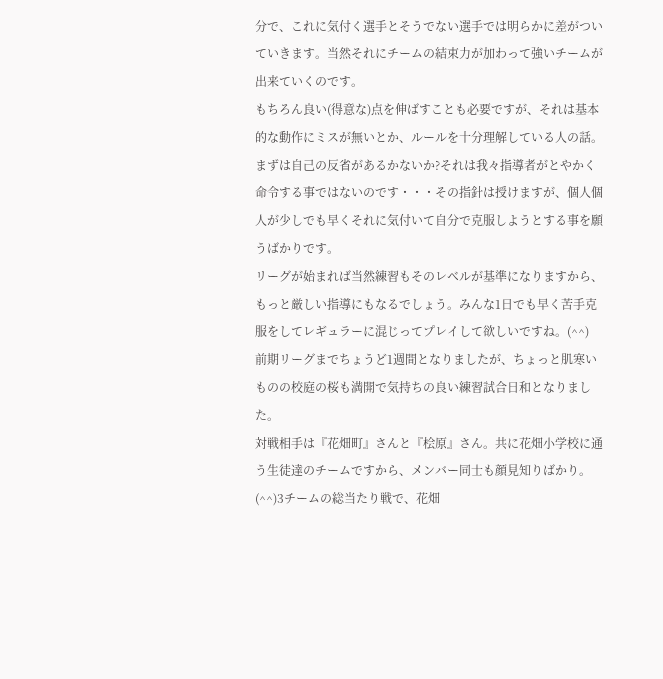分で、これに気付く選手とそうでない選手では明らかに差がついていきます。当然それにチームの結束力が加わって強いチームが出来ていくのです。
もちろん良い(得意な)点を伸ばすことも必要ですが、それは基本的な動作にミスが無いとか、ルールを十分理解している人の話。まずは自己の反省があるかないか?それは我々指導者がとやかく命令する事ではないのです・・・その指針は授けますが、個人個人が少しでも早くそれに気付いて自分で克服しようとする事を願うばかりです。
リーグが始まれば当然練習もそのレベルが基準になりますから、もっと厳しい指導にもなるでしょう。みんな1日でも早く苦手克服をしてレギュラーに混じってプレイして欲しいですね。(^^)
前期リーグまでちょうど1週間となりましたが、ちょっと肌寒いものの校庭の桜も満開で気持ちの良い練習試合日和となりました。
対戦相手は『花畑町』さんと『桧原』さん。共に花畑小学校に通う生徒達のチームですから、メンバー同士も顔見知りばかり。(^^)3チームの総当たり戦で、花畑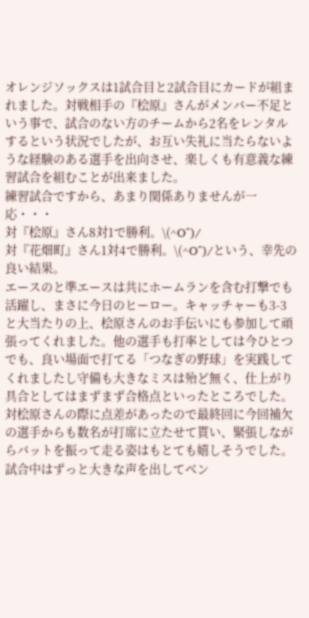オレンジソックスは1試合目と2試合目にカードが組まれました。対戦相手の『桧原』さんがメンバー不足という事で、試合のない方のチームから2名をレンタルするという状況でしたが、お互い失礼に当たらないような経験のある選手を出向させ、楽しくも有意義な練習試合を組むことが出来ました。
練習試合ですから、あまり関係ありませんが一応・・・
対『桧原』さん8対1で勝利。\(^O^)/
対『花畑町』さん1対4で勝利。\(^O^)/という、幸先の良い結果。
エースのと準エースは共にホームランを含む打撃でも活躍し、まさに今日のヒーロー。キャッチャーも3-3と大当たりの上、桧原さんのお手伝いにも参加して頑張ってくれました。他の選手も打率としては今ひとつでも、良い場面で打てる「つなぎの野球」を実践してくれましたし守備も大きなミスは殆ど無く、仕上がり具合としてはまずまず合格点といったところでした。
対桧原さんの際に点差があったので最終回に今回補欠の選手からも数名が打席に立たせて貰い、緊張しながらバットを振って走る姿はもとても嬉しそうでした。試合中はずっと大きな声を出してベン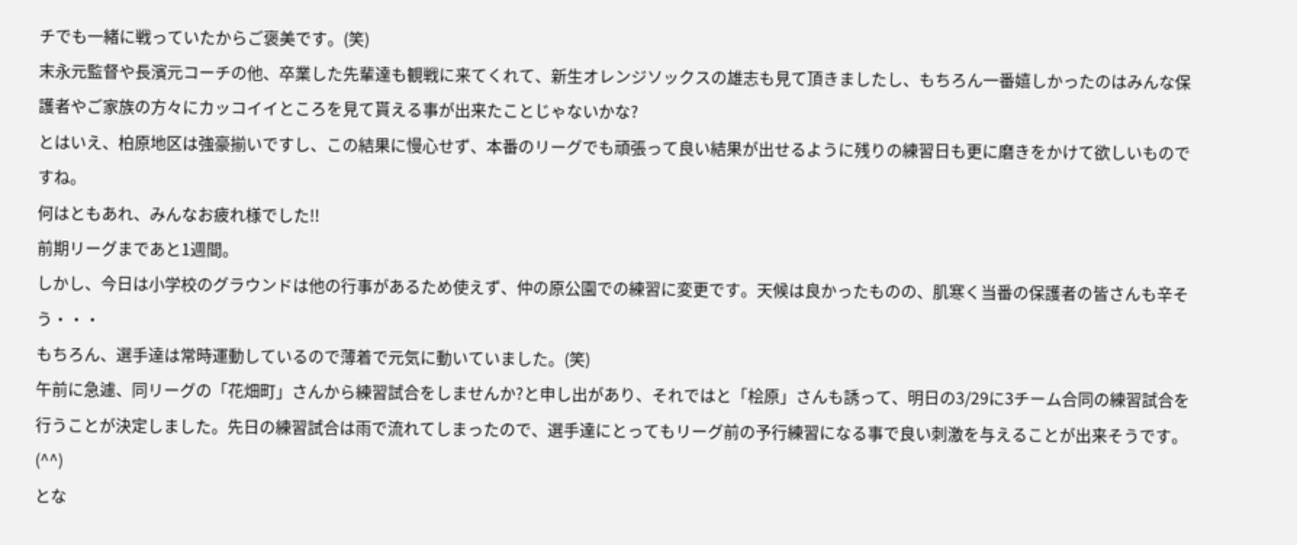チでも一緒に戦っていたからご褒美です。(笑)
末永元監督や長濱元コーチの他、卒業した先輩達も観戦に来てくれて、新生オレンジソックスの雄志も見て頂きましたし、もちろん一番嬉しかったのはみんな保護者やご家族の方々にカッコイイところを見て貰える事が出来たことじゃないかな?
とはいえ、柏原地区は強豪揃いですし、この結果に慢心せず、本番のリーグでも頑張って良い結果が出せるように残りの練習日も更に磨きをかけて欲しいものですね。
何はともあれ、みんなお疲れ様でした!!
前期リーグまであと1週間。
しかし、今日は小学校のグラウンドは他の行事があるため使えず、仲の原公園での練習に変更です。天候は良かったものの、肌寒く当番の保護者の皆さんも辛そう・・・
もちろん、選手達は常時運動しているので薄着で元気に動いていました。(笑)
午前に急遽、同リーグの「花畑町」さんから練習試合をしませんか?と申し出があり、それではと「桧原」さんも誘って、明日の3/29に3チーム合同の練習試合を行うことが決定しました。先日の練習試合は雨で流れてしまったので、選手達にとってもリーグ前の予行練習になる事で良い刺激を与えることが出来そうです。(^^)
とな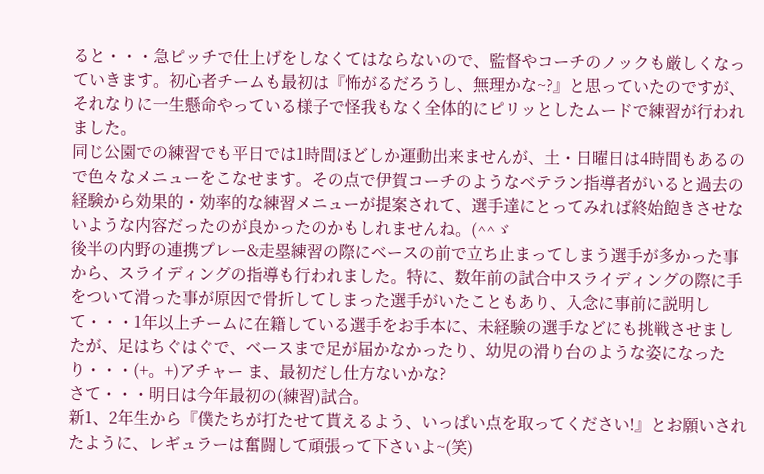ると・・・急ピッチで仕上げをしなくてはならないので、監督やコーチのノックも厳しくなっていきます。初心者チームも最初は『怖がるだろうし、無理かな~?』と思っていたのですが、それなりに一生懸命やっている様子で怪我もなく全体的にピリッとしたムードで練習が行われました。
同じ公園での練習でも平日では1時間ほどしか運動出来ませんが、土・日曜日は4時間もあるので色々なメニューをこなせます。その点で伊賀コーチのようなベテラン指導者がいると過去の経験から効果的・効率的な練習メニューが提案されて、選手達にとってみれば終始飽きさせないような内容だったのが良かったのかもしれませんね。(^^ゞ
後半の内野の連携プレー&走塁練習の際にベースの前で立ち止まってしまう選手が多かった事から、スライディングの指導も行われました。特に、数年前の試合中スライディングの際に手をついて滑った事が原因で骨折してしまった選手がいたこともあり、入念に事前に説明して・・・1年以上チームに在籍している選手をお手本に、未経験の選手などにも挑戦させましたが、足はちぐはぐで、ベースまで足が届かなかったり、幼児の滑り台のような姿になったり・・・(+。+)アチャー ま、最初だし仕方ないかな?
さて・・・明日は今年最初の(練習)試合。
新1、2年生から『僕たちが打たせて貰えるよう、いっぱい点を取ってください!』とお願いされたように、レギュラーは奮闘して頑張って下さいよ~(笑)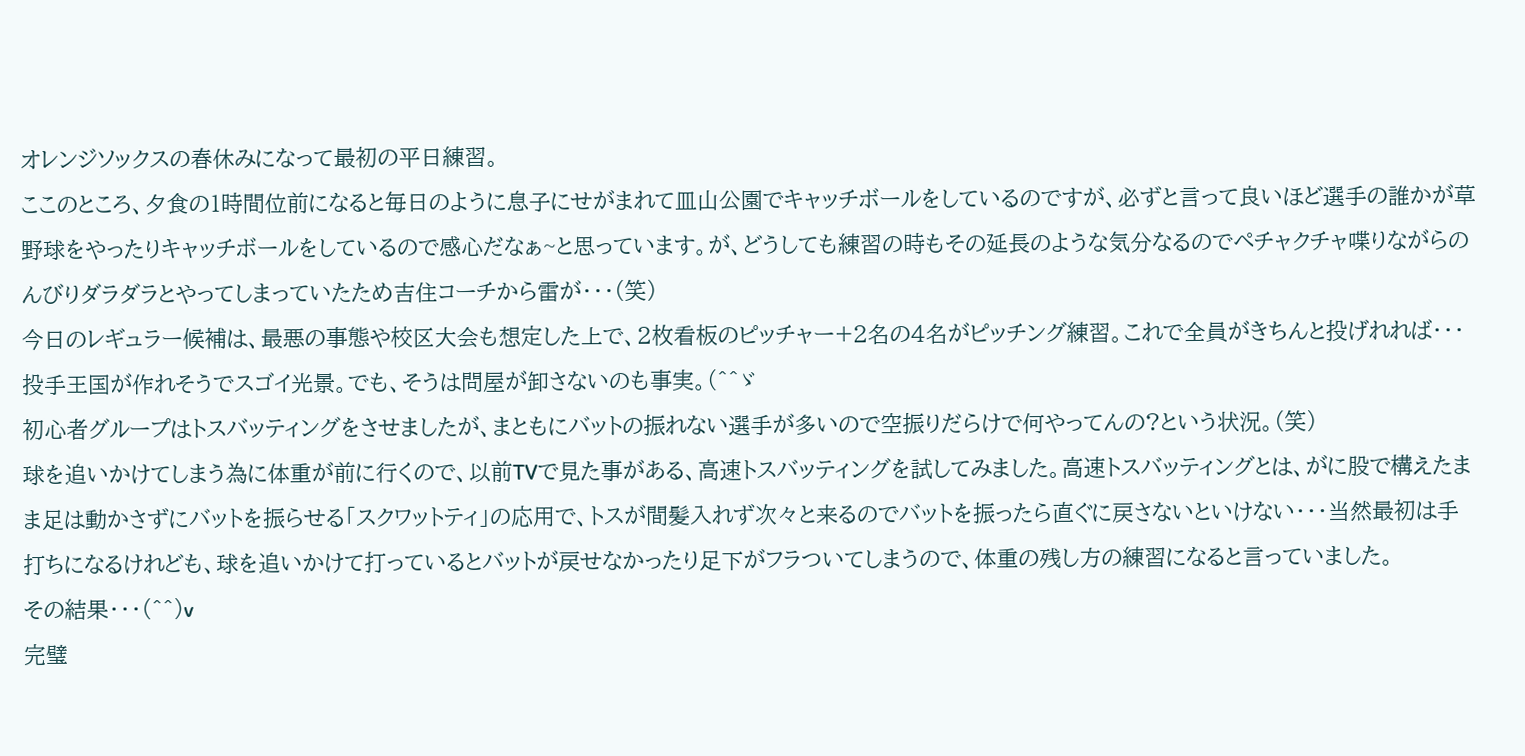オレンジソックスの春休みになって最初の平日練習。
ここのところ、夕食の1時間位前になると毎日のように息子にせがまれて皿山公園でキャッチボールをしているのですが、必ずと言って良いほど選手の誰かが草野球をやったりキャッチボールをしているので感心だなぁ~と思っています。が、どうしても練習の時もその延長のような気分なるのでペチャクチャ喋りながらのんびりダラダラとやってしまっていたため吉住コーチから雷が・・・(笑)
今日のレギュラー候補は、最悪の事態や校区大会も想定した上で、2枚看板のピッチャー+2名の4名がピッチング練習。これで全員がきちんと投げれれば・・・投手王国が作れそうでスゴイ光景。でも、そうは問屋が卸さないのも事実。(^^ゞ
初心者グループはトスバッティングをさせましたが、まともにバットの振れない選手が多いので空振りだらけで何やってんの?という状況。(笑)
球を追いかけてしまう為に体重が前に行くので、以前TVで見た事がある、高速トスバッティングを試してみました。高速トスバッティングとは、がに股で構えたまま足は動かさずにバットを振らせる「スクワットティ」の応用で、トスが間髪入れず次々と来るのでバットを振ったら直ぐに戻さないといけない・・・当然最初は手打ちになるけれども、球を追いかけて打っているとバットが戻せなかったり足下がフラついてしまうので、体重の残し方の練習になると言っていました。
その結果・・・(^^)v
完璧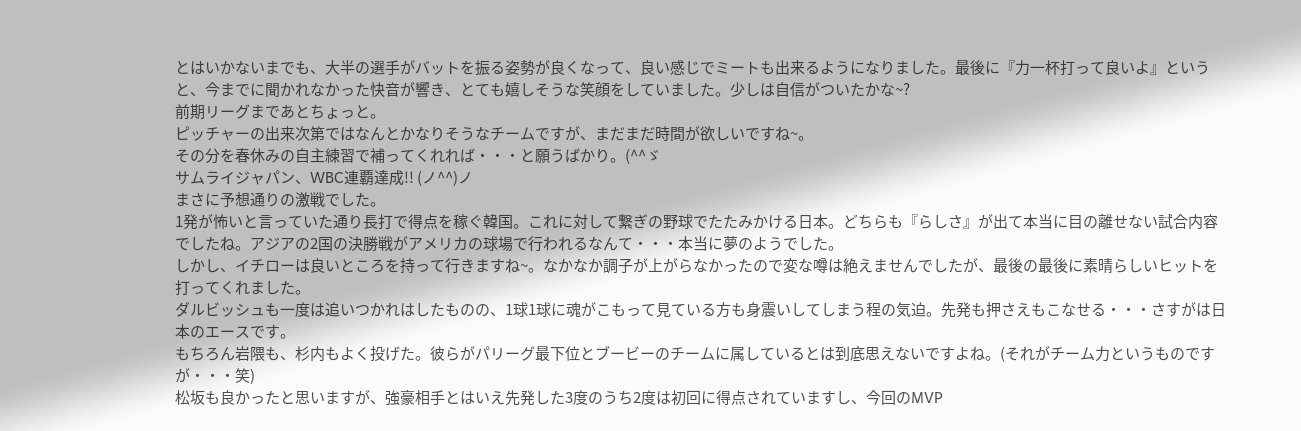とはいかないまでも、大半の選手がバットを振る姿勢が良くなって、良い感じでミートも出来るようになりました。最後に『力一杯打って良いよ』というと、今までに聞かれなかった快音が響き、とても嬉しそうな笑顔をしていました。少しは自信がついたかな~?
前期リーグまであとちょっと。
ピッチャーの出来次第ではなんとかなりそうなチームですが、まだまだ時間が欲しいですね~。
その分を春休みの自主練習で補ってくれれば・・・と願うばかり。(^^ゞ
サムライジャパン、WBC連覇達成!! (ノ^^)ノ
まさに予想通りの激戦でした。
1発が怖いと言っていた通り長打で得点を稼ぐ韓国。これに対して繋ぎの野球でたたみかける日本。どちらも『らしさ』が出て本当に目の離せない試合内容でしたね。アジアの2国の決勝戦がアメリカの球場で行われるなんて・・・本当に夢のようでした。
しかし、イチローは良いところを持って行きますね~。なかなか調子が上がらなかったので変な噂は絶えませんでしたが、最後の最後に素晴らしいヒットを打ってくれました。
ダルビッシュも一度は追いつかれはしたものの、1球1球に魂がこもって見ている方も身震いしてしまう程の気迫。先発も押さえもこなせる・・・さすがは日本のエースです。
もちろん岩隈も、杉内もよく投げた。彼らがパリーグ最下位とブービーのチームに属しているとは到底思えないですよね。(それがチーム力というものですが・・・笑)
松坂も良かったと思いますが、強豪相手とはいえ先発した3度のうち2度は初回に得点されていますし、今回のMVP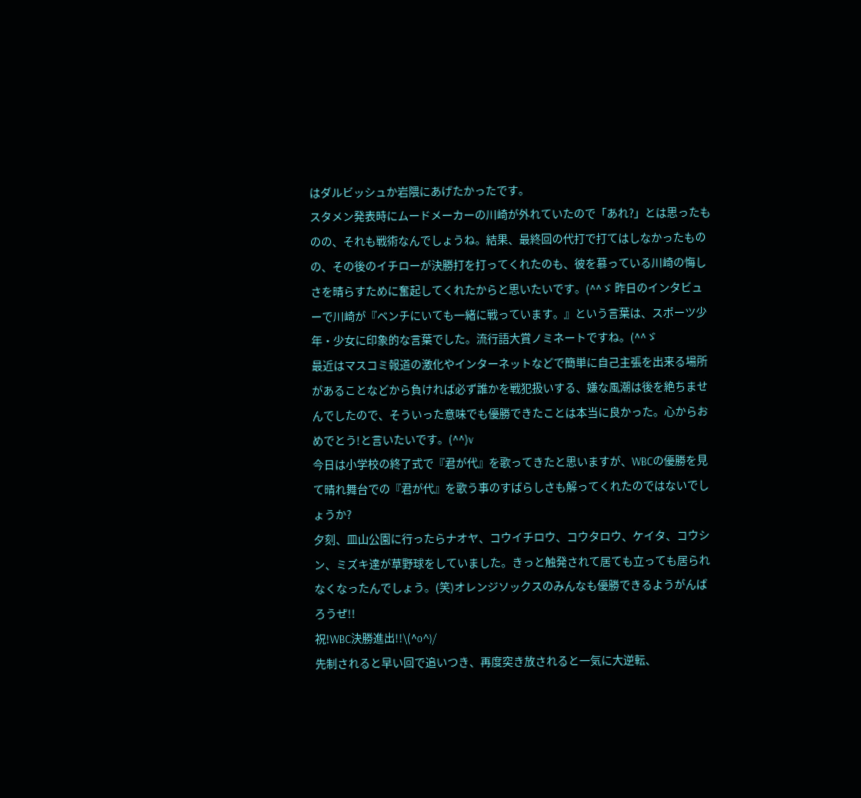はダルビッシュか岩隈にあげたかったです。
スタメン発表時にムードメーカーの川崎が外れていたので「あれ?」とは思ったものの、それも戦術なんでしょうね。結果、最終回の代打で打てはしなかったものの、その後のイチローが決勝打を打ってくれたのも、彼を慕っている川崎の悔しさを晴らすために奮起してくれたからと思いたいです。(^^ゞ 昨日のインタビューで川崎が『ベンチにいても一緒に戦っています。』という言葉は、スポーツ少年・少女に印象的な言葉でした。流行語大賞ノミネートですね。(^^ゞ
最近はマスコミ報道の激化やインターネットなどで簡単に自己主張を出来る場所があることなどから負ければ必ず誰かを戦犯扱いする、嫌な風潮は後を絶ちませんでしたので、そういった意味でも優勝できたことは本当に良かった。心からおめでとう!と言いたいです。(^^)v
今日は小学校の終了式で『君が代』を歌ってきたと思いますが、WBCの優勝を見て晴れ舞台での『君が代』を歌う事のすばらしさも解ってくれたのではないでしょうか?
夕刻、皿山公園に行ったらナオヤ、コウイチロウ、コウタロウ、ケイタ、コウシン、ミズキ達が草野球をしていました。きっと触発されて居ても立っても居られなくなったんでしょう。(笑)オレンジソックスのみんなも優勝できるようがんばろうぜ!!
祝!WBC決勝進出!!\(^o^)/
先制されると早い回で追いつき、再度突き放されると一気に大逆転、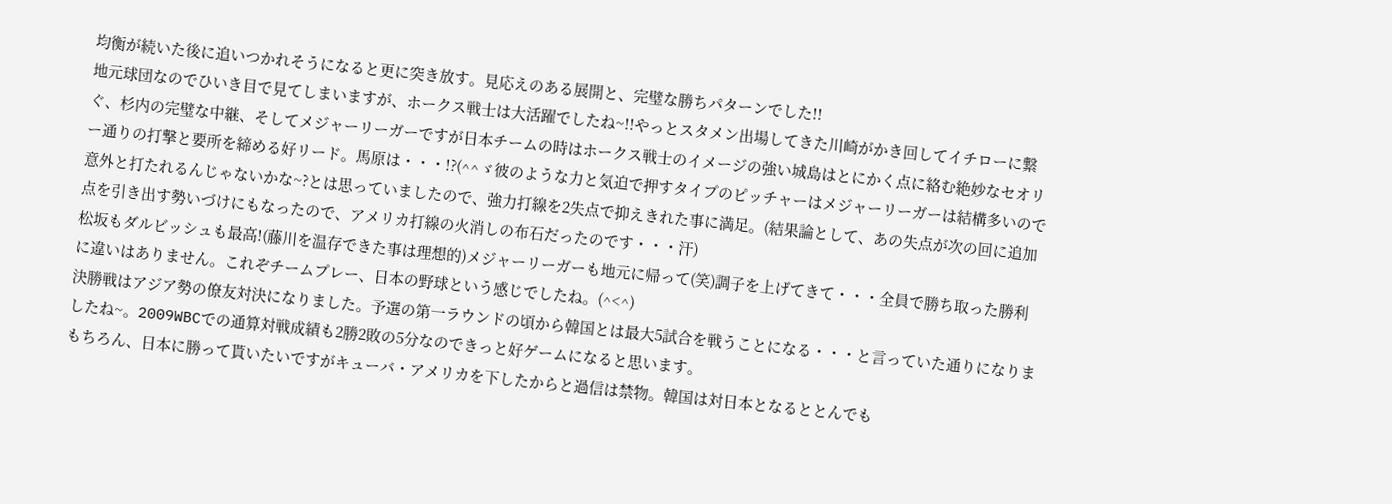均衡が続いた後に追いつかれそうになると更に突き放す。見応えのある展開と、完璧な勝ちパターンでした!!
地元球団なのでひいき目で見てしまいますが、ホークス戦士は大活躍でしたね~!!やっとスタメン出場してきた川崎がかき回してイチローに繋ぐ、杉内の完璧な中継、そしてメジャーリーガーですが日本チームの時はホークス戦士のイメージの強い城島はとにかく点に絡む絶妙なセオリー通りの打撃と要所を締める好リード。馬原は・・・!?(^^ゞ彼のような力と気迫で押すタイプのピッチャーはメジャーリーガーは結構多いので意外と打たれるんじゃないかな~?とは思っていましたので、強力打線を2失点で抑えきれた事に満足。(結果論として、あの失点が次の回に追加点を引き出す勢いづけにもなったので、アメリカ打線の火消しの布石だったのです・・・汗)
松坂もダルビッシュも最高!(藤川を温存できた事は理想的)メジャーリーガーも地元に帰って(笑)調子を上げてきて・・・全員で勝ち取った勝利に違いはありません。これぞチームプレー、日本の野球という感じでしたね。(^<^)
決勝戦はアジア勢の僚友対決になりました。予選の第一ラウンドの頃から韓国とは最大5試合を戦うことになる・・・と言っていた通りになりましたね~。2009WBCでの通算対戦成績も2勝2敗の5分なのできっと好ゲームになると思います。
もちろん、日本に勝って貰いたいですがキューバ・アメリカを下したからと過信は禁物。韓国は対日本となるととんでも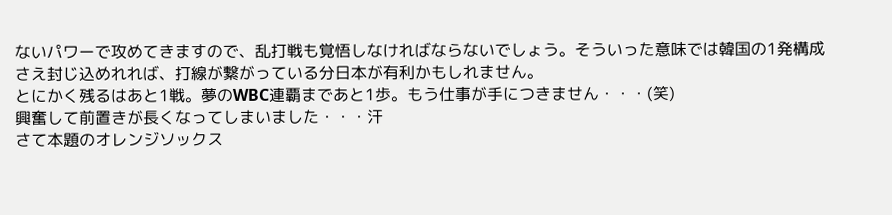ないパワーで攻めてきますので、乱打戦も覚悟しなければならないでしょう。そういった意味では韓国の1発構成さえ封じ込めれれば、打線が繋がっている分日本が有利かもしれません。
とにかく残るはあと1戦。夢のWBC連覇まであと1歩。もう仕事が手につきません・・・(笑)
興奮して前置きが長くなってしまいました・・・汗
さて本題のオレンジソックス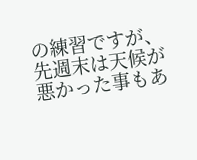の練習ですが、先週末は天候が悪かった事もあ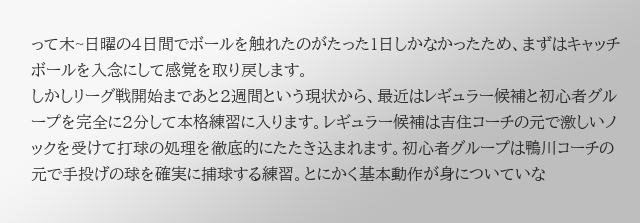って木~日曜の4日間でボールを触れたのがたった1日しかなかったため、まずはキャッチボールを入念にして感覚を取り戻します。
しかしリーグ戦開始まであと2週間という現状から、最近はレギュラー候補と初心者グループを完全に2分して本格練習に入ります。レギュラー候補は吉住コーチの元で激しいノックを受けて打球の処理を徹底的にたたき込まれます。初心者グループは鴨川コーチの元で手投げの球を確実に捕球する練習。とにかく基本動作が身についていな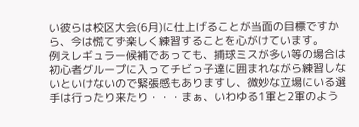い彼らは校区大会(6月)に仕上げることが当面の目標ですから、今は慌てず楽しく練習することを心がけています。
例えレギュラー候補であっても、捕球ミスが多い等の場合は初心者グループに入ってチビっ子達に囲まれながら練習しないといけないので緊張感もありますし、微妙な立場にいる選手は行ったり来たり・・・まぁ、いわゆる1軍と2軍のよう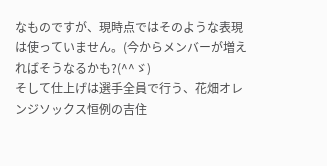なものですが、現時点ではそのような表現は使っていません。(今からメンバーが増えればそうなるかも?(^^ゞ)
そして仕上げは選手全員で行う、花畑オレンジソックス恒例の吉住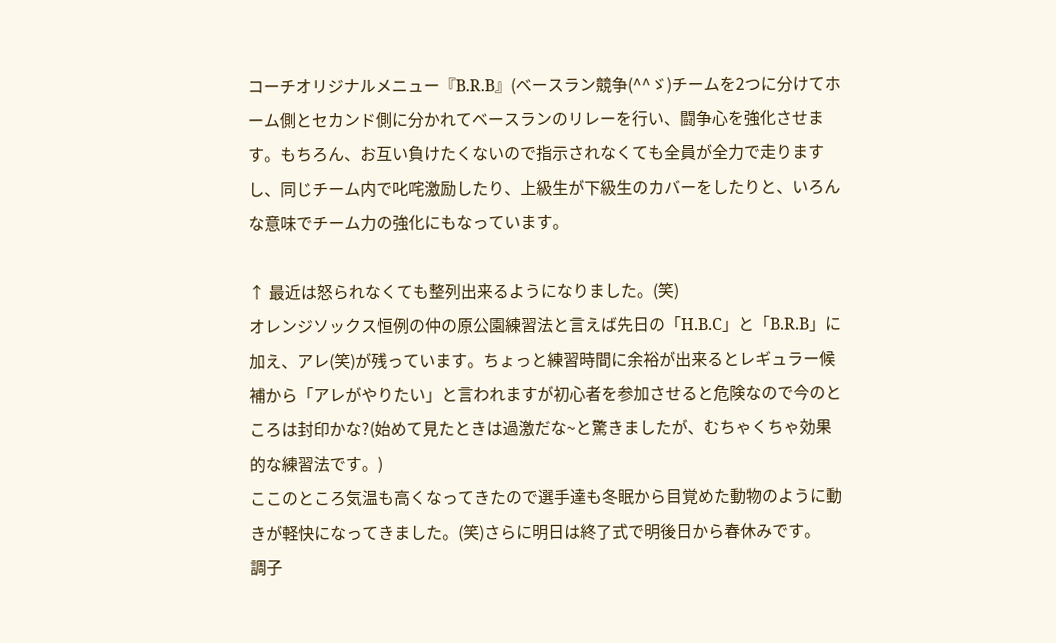コーチオリジナルメニュー『B.R.B』(ベースラン競争(^^ゞ)チームを2つに分けてホーム側とセカンド側に分かれてベースランのリレーを行い、闘争心を強化させます。もちろん、お互い負けたくないので指示されなくても全員が全力で走りますし、同じチーム内で叱咤激励したり、上級生が下級生のカバーをしたりと、いろんな意味でチーム力の強化にもなっています。

↑ 最近は怒られなくても整列出来るようになりました。(笑)
オレンジソックス恒例の仲の原公園練習法と言えば先日の「H.B.C」と「B.R.B」に加え、アレ(笑)が残っています。ちょっと練習時間に余裕が出来るとレギュラー候補から「アレがやりたい」と言われますが初心者を参加させると危険なので今のところは封印かな?(始めて見たときは過激だな~と驚きましたが、むちゃくちゃ効果的な練習法です。)
ここのところ気温も高くなってきたので選手達も冬眠から目覚めた動物のように動きが軽快になってきました。(笑)さらに明日は終了式で明後日から春休みです。
調子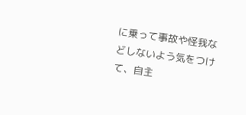に乗って事故や怪我などしないよう気をつけて、自主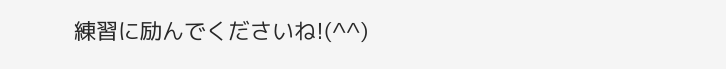練習に励んでくださいね!(^^)